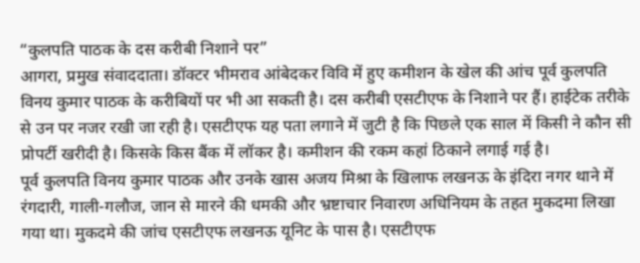“कुलपति पाठक के दस करीबी निशाने पर”
आगरा, प्रमुख संवाददाता। डॉक्टर भीमराव आंबेदकर विवि में हुए कमीशन के खेल की आंच पूर्व कुलपति विनय कुमार पाठक के करीबियों पर भी आ सकती है। दस करीबी एसटीएफ के निशाने पर हैं। हाईटेक तरीके से उन पर नजर रखी जा रही है। एसटीएफ यह पता लगाने में जुटी है कि पिछले एक साल में किसी ने कौन सी प्रोपर्टी खरीदी है। किसके किस बैंक में लॉकर है। कमीशन की रकम कहां ठिकाने लगाई गई है।
पूर्व कुलपति विनय कुमार पाठक और उनके खास अजय मिश्रा के खिलाफ लखनऊ के इंदिरा नगर थाने में रंगदारी, गाली-गलौज, जान से मारने की धमकी और भ्रष्टाचार निवारण अधिनियम के तहत मुकदमा लिखा गया था। मुकदमे की जांच एसटीएफ लखनऊ यूनिट के पास है। एसटीएफ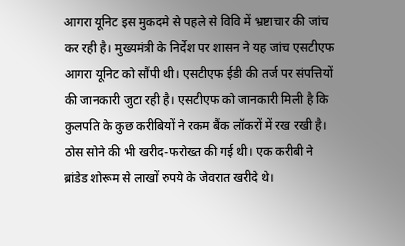आगरा यूनिट इस मुकदमे से पहले से विवि में भ्रष्टाचार की जांच कर रही है। मुख्यमंत्री के निर्देश पर शासन ने यह जांच एसटीएफ आगरा यूनिट को सौंपी थी। एसटीएफ ईडी की तर्ज पर संपत्तियों की जानकारी जुटा रही है। एसटीएफ को जानकारी मिली है कि कुलपति के कुछ करीबियों ने रकम बैंक लॉकरों में रख रखी है। ठोस सोने की भी खरीद-फरोख्त की गई थी। एक करीबी ने ब्रांडेड शोरूम से लाखों रुपये के जेवरात खरीदे थे।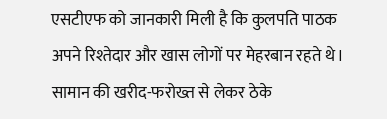एसटीएफ को जानकारी मिली है कि कुलपति पाठक अपने रिश्तेदार और खास लोगों पर मेहरबान रहते थे। सामान की खरीद-फरोख्त से लेकर ठेके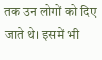तक उन लोगों को दिए जाते थे। इसमें भी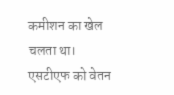कमीशन का खेल चलता था। एसटीएफ को वेतन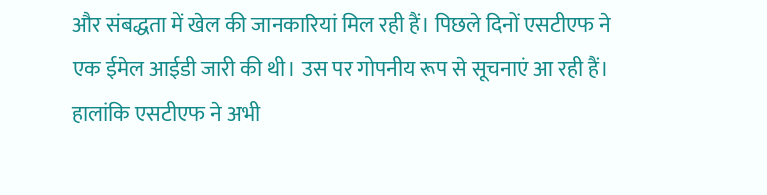और संबद्धता में खेल की जानकारियां मिल रही हैं। पिछले दिनों एसटीएफ ने एक ईमेल आईडी जारी की थी। उस पर गोपनीय रूप से सूचनाएं आ रही हैं। हालांकि एसटीएफ ने अभी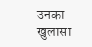उनका खुलासा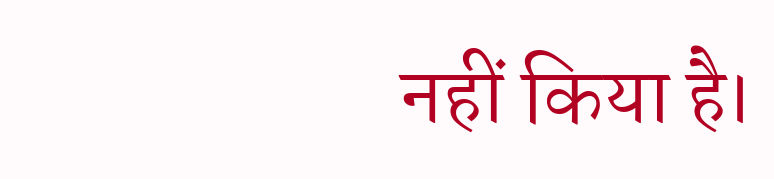नहीं किया है।